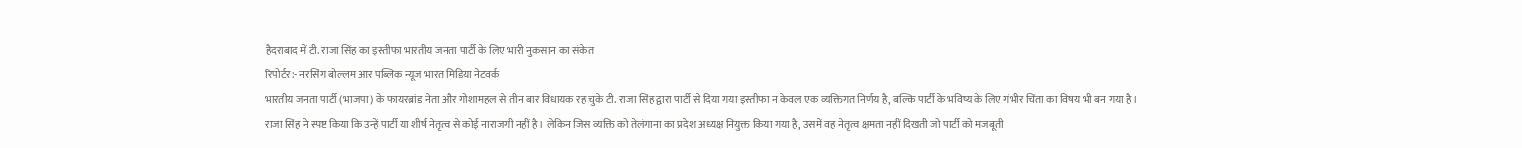हैदराबाद में टी. राजा सिंह का इस्तीफा भारतीय जनता पार्टी के लिए भारी नुकसान का संकेत
रिपोर्टर:- नरसिंग बोल्लम आर पब्लिक न्यूज भारत मिडिया नेटवर्क
भारतीय जनता पार्टी (भाजपा) के फायरब्रांड नेता और गोशामहल से तीन बार विधायक रह चुके टी. राजा सिंह द्वारा पार्टी से दिया गया इस्तीफा न केवल एक व्यक्तिगत निर्णय है, बल्कि पार्टी के भविष्य के लिए गंभीर चिंता का विषय भी बन गया है।
राजा सिंह ने स्पष्ट किया कि उन्हें पार्टी या शीर्ष नेतृत्व से कोई नाराजगी नहीं है। लेकिन जिस व्यक्ति को तेलंगाना का प्रदेश अध्यक्ष नियुक्त किया गया है, उसमें वह नेतृत्व क्षमता नहीं दिखती जो पार्टी को मजबूती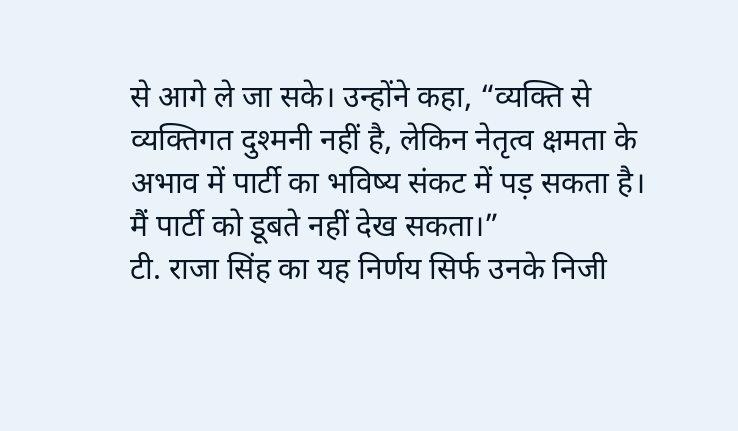से आगे ले जा सके। उन्होंने कहा, “व्यक्ति से व्यक्तिगत दुश्मनी नहीं है, लेकिन नेतृत्व क्षमता के अभाव में पार्टी का भविष्य संकट में पड़ सकता है। मैं पार्टी को डूबते नहीं देख सकता।”
टी. राजा सिंह का यह निर्णय सिर्फ उनके निजी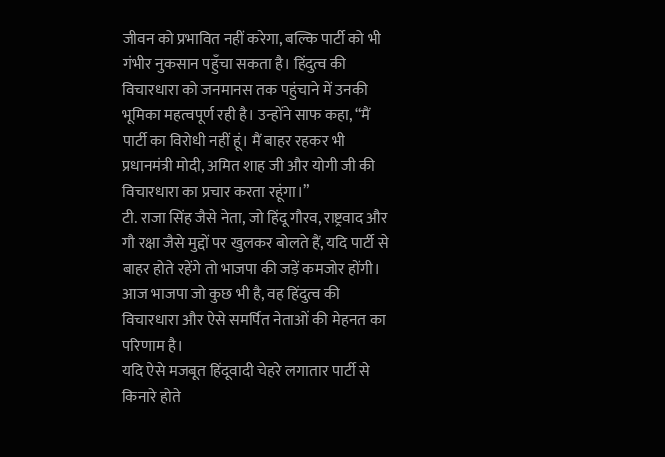जीवन को प्रभावित नहीं करेगा, बल्कि पार्टी को भी गंभीर नुकसान पहुँचा सकता है। हिंदुत्व की विचारधारा को जनमानस तक पहुंचाने में उनकी भूमिका महत्वपूर्ण रही है। उन्होंने साफ कहा, “मैं पार्टी का विरोधी नहीं हूं। मैं बाहर रहकर भी प्रधानमंत्री मोदी, अमित शाह जी और योगी जी की विचारधारा का प्रचार करता रहूंगा।”
टी. राजा सिंह जैसे नेता, जो हिंदू गौरव, राष्ट्रवाद और गौ रक्षा जैसे मुद्दों पर खुलकर बोलते हैं, यदि पार्टी से बाहर होते रहेंगे तो भाजपा की जड़ें कमजोर होंगी। आज भाजपा जो कुछ भी है, वह हिंदुत्व की विचारधारा और ऐसे समर्पित नेताओं की मेहनत का परिणाम है।
यदि ऐसे मजबूत हिंदूवादी चेहरे लगातार पार्टी से किनारे होते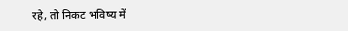रहे, तो निकट भविष्य में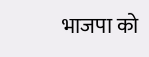भाजपा को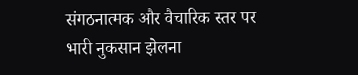संगठनात्मक और वैचारिक स्तर पर भारी नुकसान झेलना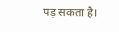पड़ सकता है।